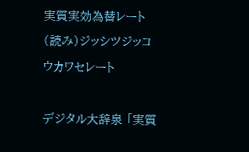実質実効為替レート(読み)ジッシツジッコウカワセレート

デジタル大辞泉 「実質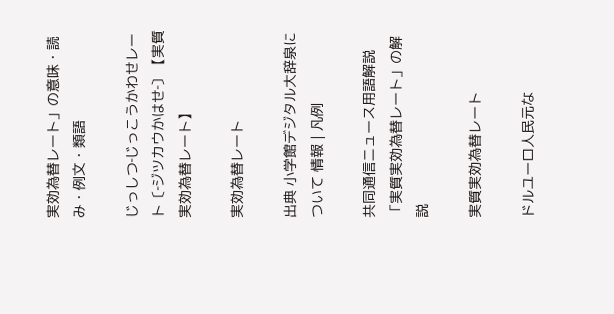実効為替レート」の意味・読み・例文・類語

じっしつ‐じっこうかわせレート〔‐ジツカウかはせ‐〕【実質実効為替レート】

実効為替レート

出典 小学館デジタル大辞泉について 情報 | 凡例

共同通信ニュース用語解説 「実質実効為替レート」の解説

実質実効為替レート

ドルユーロ人民元な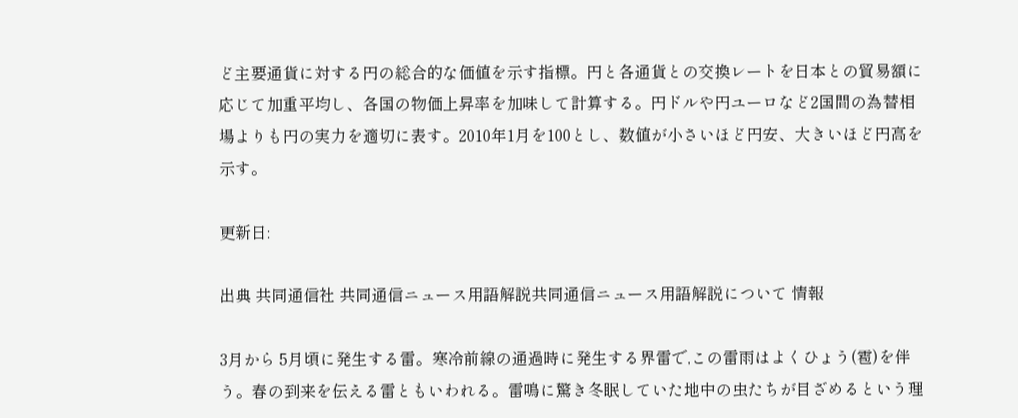ど主要通貨に対する円の総合的な価値を示す指標。円と各通貨との交換レートを日本との貿易額に応じて加重平均し、各国の物価上昇率を加味して計算する。円ドルや円ユーロなど2国間の為替相場よりも円の実力を適切に表す。2010年1月を100とし、数値が小さいほど円安、大きいほど円高を示す。

更新日:

出典 共同通信社 共同通信ニュース用語解説共同通信ニュース用語解説について 情報

3月から 5月頃に発生する雷。寒冷前線の通過時に発生する界雷で,この雷雨はよくひょう(雹)を伴う。春の到来を伝える雷ともいわれる。雷鳴に驚き冬眠していた地中の虫たちが目ざめるという理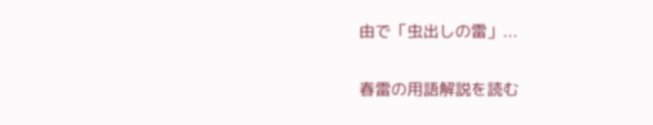由で「虫出しの雷」...

春雷の用語解説を読む